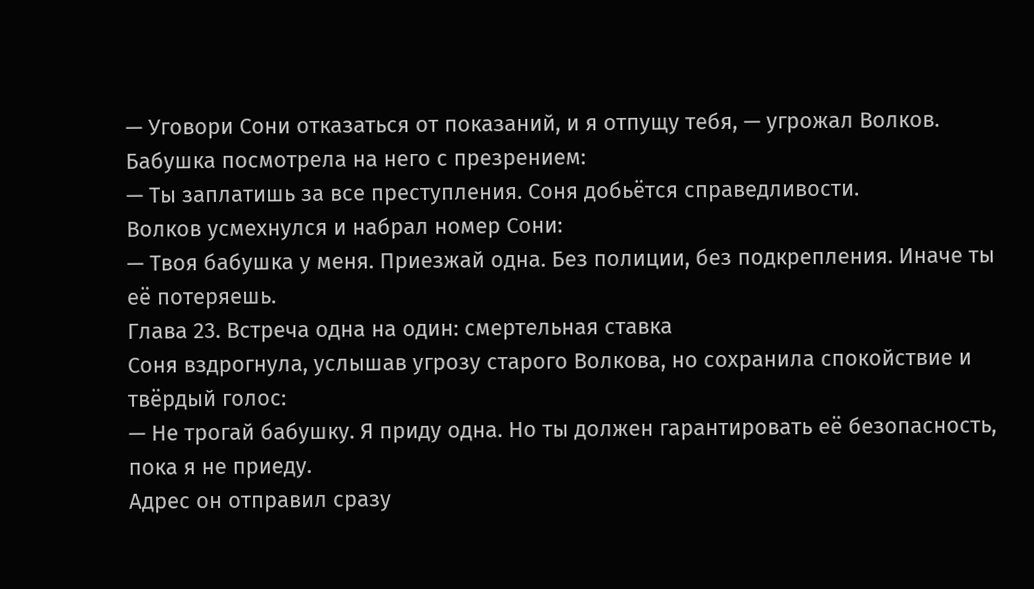— Уговори Сони отказаться от показаний, и я отпущу тебя, — угрожал Волков.
Бабушка посмотрела на него с презрением:
— Ты заплатишь за все преступления. Соня добьётся справедливости.
Волков усмехнулся и набрал номер Сони:
— Твоя бабушка у меня. Приезжай одна. Без полиции, без подкрепления. Иначе ты её потеряешь.
Глава 23. Встреча одна на один: смертельная ставка
Соня вздрогнула, услышав угрозу старого Волкова, но сохранила спокойствие и твёрдый голос:
— Не трогай бабушку. Я приду одна. Но ты должен гарантировать её безопасность, пока я не приеду.
Адрес он отправил сразу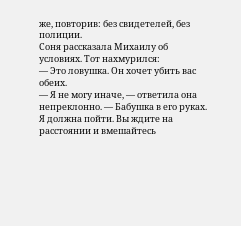же, повторив: без свидетелей, без полиции.
Соня рассказала Михаилу об условиях. Тот нахмурился:
— Это ловушка. Он хочет убить вас обеих.
— Я не могу иначе, — ответила она непреклонно. — Бабушка в его руках. Я должна пойти. Вы ждите на расстоянии и вмешайтесь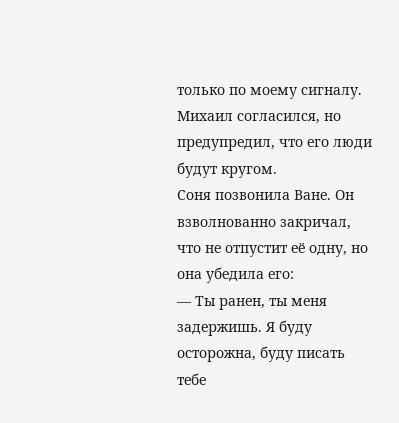только по моему сигналу.
Михаил согласился, но предупредил, что его люди будут кругом.
Соня позвонила Ване. Он взволнованно закричал, что не отпустит её одну, но она убедила его:
— Ты ранен, ты меня задержишь. Я буду осторожна, буду писать тебе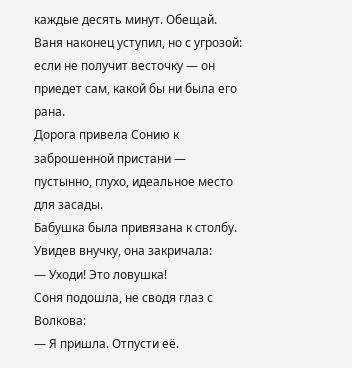каждые десять минут. Обещай.
Ваня наконец уступил, но с угрозой: если не получит весточку — он приедет сам, какой бы ни была его рана.
Дорога привела Сонию к заброшенной пристани — пустынно, глухо, идеальное место для засады.
Бабушка была привязана к столбу. Увидев внучку, она закричала:
— Уходи! Это ловушка!
Соня подошла, не сводя глаз с Волкова:
— Я пришла. Отпусти её.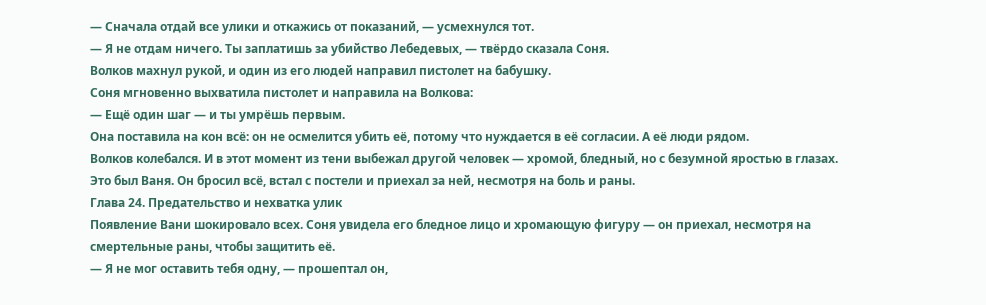— Сначала отдай все улики и откажись от показаний, — усмехнулся тот.
— Я не отдам ничего. Ты заплатишь за убийство Лебедевых, — твёрдо сказала Соня.
Волков махнул рукой, и один из его людей направил пистолет на бабушку.
Соня мгновенно выхватила пистолет и направила на Волкова:
— Ещё один шаг — и ты умрёшь первым.
Она поставила на кон всё: он не осмелится убить её, потому что нуждается в её согласии. А её люди рядом.
Волков колебался. И в этот момент из тени выбежал другой человек — хромой, бледный, но с безумной яростью в глазах.
Это был Ваня. Он бросил всё, встал с постели и приехал за ней, несмотря на боль и раны.
Глава 24. Предательство и нехватка улик
Появление Вани шокировало всех. Соня увидела его бледное лицо и хромающую фигуру — он приехал, несмотря на смертельные раны, чтобы защитить её.
— Я не мог оставить тебя одну, — прошептал он,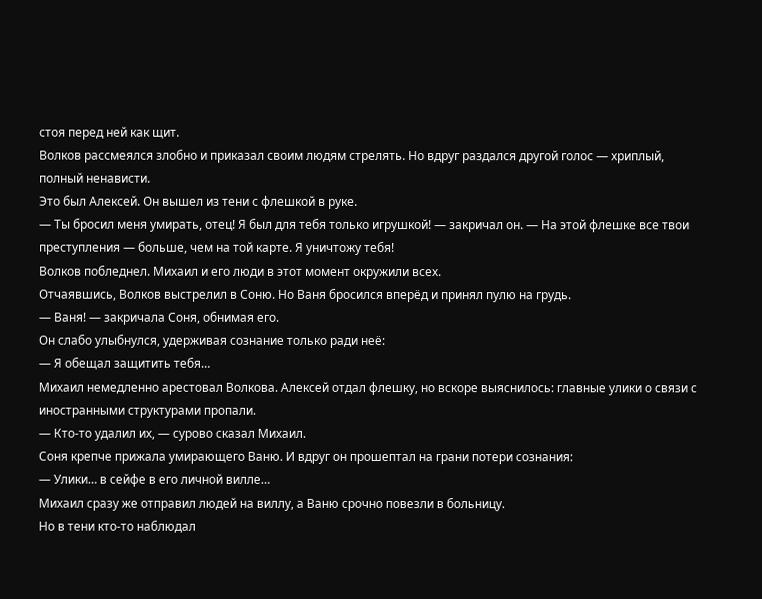стоя перед ней как щит.
Волков рассмеялся злобно и приказал своим людям стрелять. Но вдруг раздался другой голос — хриплый, полный ненависти.
Это был Алексей. Он вышел из тени с флешкой в руке.
— Ты бросил меня умирать, отец! Я был для тебя только игрушкой! — закричал он. — На этой флешке все твои преступления — больше, чем на той карте. Я уничтожу тебя!
Волков побледнел. Михаил и его люди в этот момент окружили всех.
Отчаявшись, Волков выстрелил в Соню. Но Ваня бросился вперёд и принял пулю на грудь.
— Ваня! — закричала Соня, обнимая его.
Он слабо улыбнулся, удерживая сознание только ради неё:
— Я обещал защитить тебя…
Михаил немедленно арестовал Волкова. Алексей отдал флешку, но вскоре выяснилось: главные улики о связи с иностранными структурами пропали.
— Кто-то удалил их, — сурово сказал Михаил.
Соня крепче прижала умирающего Ваню. И вдруг он прошептал на грани потери сознания:
— Улики… в сейфе в его личной вилле…
Михаил сразу же отправил людей на виллу, а Ваню срочно повезли в больницу.
Но в тени кто-то наблюдал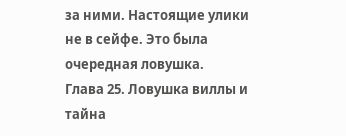за ними. Настоящие улики не в сейфе. Это была очередная ловушка.
Глава 25. Ловушка виллы и тайна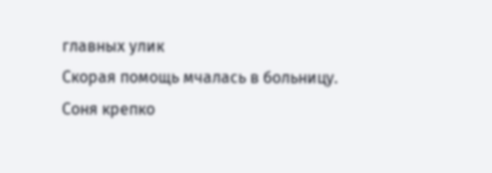главных улик
Скорая помощь мчалась в больницу. Соня крепко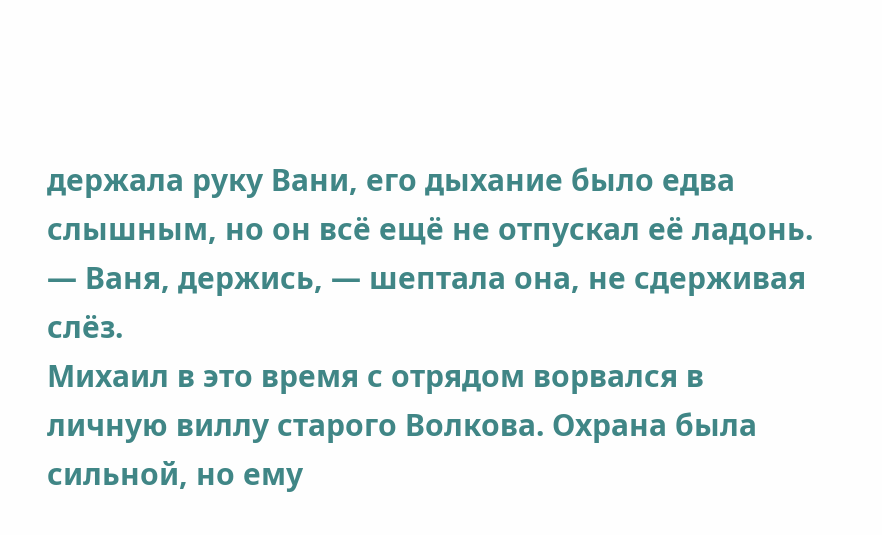держала руку Вани, его дыхание было едва слышным, но он всё ещё не отпускал её ладонь.
— Ваня, держись, — шептала она, не сдерживая слёз.
Михаил в это время с отрядом ворвался в личную виллу старого Волкова. Охрана была сильной, но ему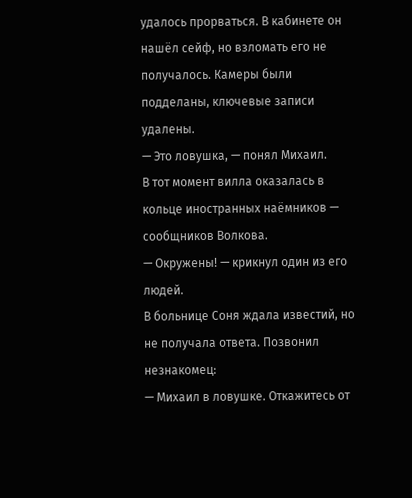удалось прорваться. В кабинете он нашёл сейф, но взломать его не получалось. Камеры были подделаны, ключевые записи удалены.
— Это ловушка, — понял Михаил.
В тот момент вилла оказалась в кольце иностранных наёмников — сообщников Волкова.
— Окружены! — крикнул один из его людей.
В больнице Соня ждала известий, но не получала ответа. Позвонил незнакомец:
— Михаил в ловушке. Откажитесь от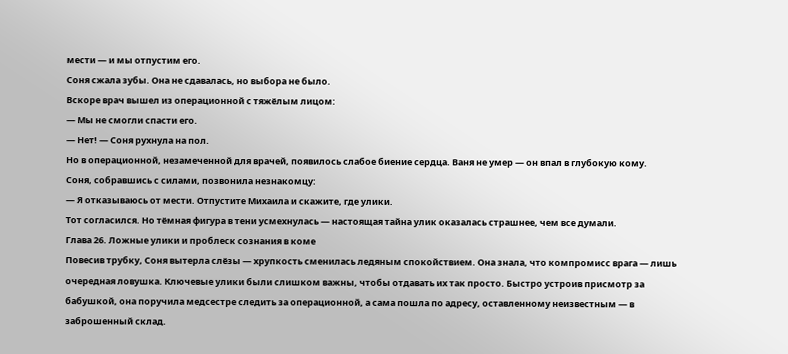мести — и мы отпустим его.
Соня сжала зубы. Она не сдавалась, но выбора не было.
Вскоре врач вышел из операционной с тяжёлым лицом:
— Мы не смогли спасти его.
— Нет! — Соня рухнула на пол.
Но в операционной, незамеченной для врачей, появилось слабое биение сердца. Ваня не умер — он впал в глубокую кому.
Соня, собравшись с силами, позвонила незнакомцу:
— Я отказываюсь от мести. Отпустите Михаила и скажите, где улики.
Тот согласился. Но тёмная фигура в тени усмехнулась — настоящая тайна улик оказалась страшнее, чем все думали.
Глава 26. Ложные улики и проблеск сознания в коме
Повесив трубку, Соня вытерла слёзы — хрупкость сменилась ледяным спокойствием. Она знала, что компромисс врага — лишь очередная ловушка. Ключевые улики были слишком важны, чтобы отдавать их так просто. Быстро устроив присмотр за бабушкой, она поручила медсестре следить за операционной, а сама пошла по адресу, оставленному неизвестным — в заброшенный склад.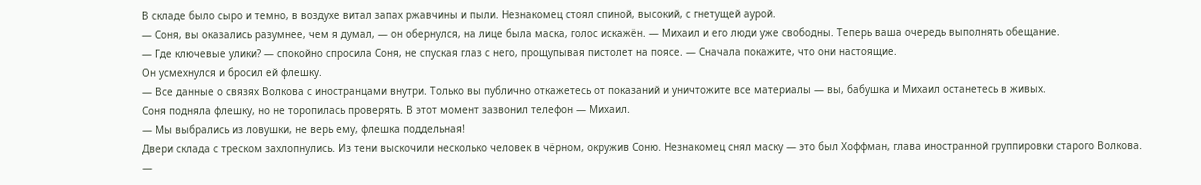В складе было сыро и темно, в воздухе витал запах ржавчины и пыли. Незнакомец стоял спиной, высокий, с гнетущей аурой.
— Соня, вы оказались разумнее, чем я думал, — он обернулся, на лице была маска, голос искажён. — Михаил и его люди уже свободны. Теперь ваша очередь выполнять обещание.
— Где ключевые улики? — спокойно спросила Соня, не спуская глаз с него, прощупывая пистолет на поясе. — Сначала покажите, что они настоящие.
Он усмехнулся и бросил ей флешку.
— Все данные о связях Волкова с иностранцами внутри. Только вы публично откажетесь от показаний и уничтожите все материалы — вы, бабушка и Михаил останетесь в живых.
Соня подняла флешку, но не торопилась проверять. В этот момент зазвонил телефон — Михаил.
— Мы выбрались из ловушки, не верь ему, флешка поддельная!
Двери склада с треском захлопнулись. Из тени выскочили несколько человек в чёрном, окружив Соню. Незнакомец снял маску — это был Хоффман, глава иностранной группировки старого Волкова.
—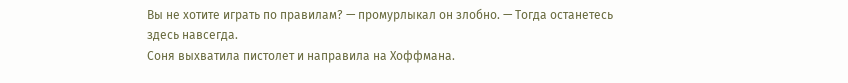Вы не хотите играть по правилам? — промурлыкал он злобно. — Тогда останетесь здесь навсегда.
Соня выхватила пистолет и направила на Хоффмана.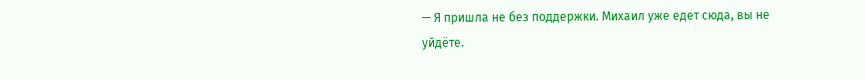— Я пришла не без поддержки. Михаил уже едет сюда, вы не уйдёте.